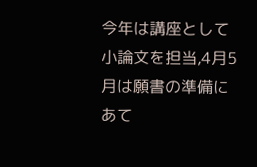今年は講座として小論文を担当,4月5月は願書の準備にあて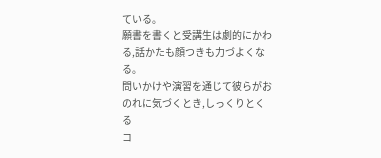ている。
願書を書くと受講生は劇的にかわる,話かたも顔つきも力づよくなる。
問いかけや演習を通じて彼らがおのれに気づくとき,しっくりとくる
コ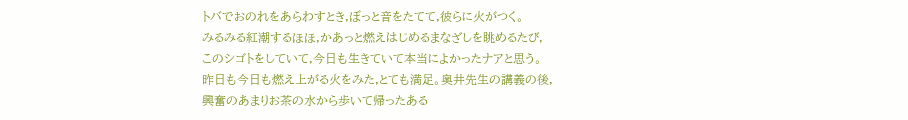トバでおのれをあらわすとき,ぼっと音をたてて,彼らに火がつく。
みるみる紅潮するほほ,かあっと燃えはじめるまなざしを眺めるたび,
このシゴトをしていて,今日も生きていて本当によかったナアと思う。
昨日も今日も燃え上がる火をみた,とても満足。奥井先生の講義の後,
興奮のあまりお茶の水から歩いて帰ったある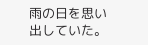雨の日を思い出していた。